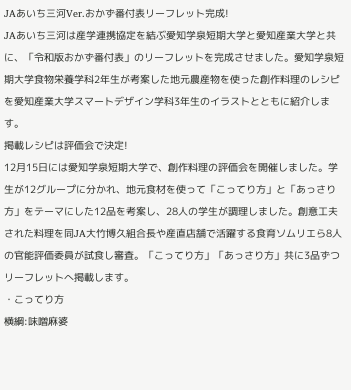JAあいち三河Ver.おかず番付表リーフレット完成!
JAあいち三河は産学連携協定を結ぶ愛知学泉短期大学と愛知産業大学と共に、「令和版おかず番付表」のリーフレットを完成させました。愛知学泉短期大学食物栄養学科2年生が考案した地元農産物を使った創作料理のレシピを愛知産業大学スマートデザイン学科3年生のイラストとともに紹介します。
掲載レシピは評価会で決定!
12月15日には愛知学泉短期大学で、創作料理の評価会を開催しました。学生が12グループに分かれ、地元食材を使って「こってり方」と「あっさり方」をテーマにした12品を考案し、28人の学生が調理しました。創意工夫された料理を同JA大竹博久組合長や産直店舗で活躍する食育ソムリエら8人の官能評価委員が試食し審査。「こってり方」「あっさり方」共に3品ずつリーフレットへ掲載します。
・こってり方
横綱:味噌麻婆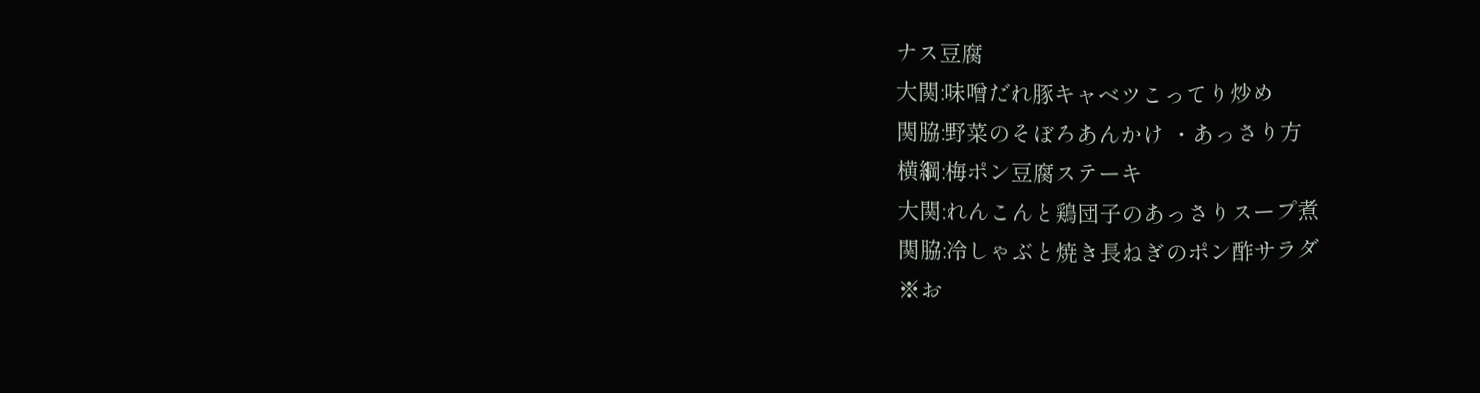ナス豆腐
大関:味噌だれ豚キャベツこってり炒め
関脇:野菜のそぼろあんかけ ・あっさり方
横綱:梅ポン豆腐ステーキ
大関:れんこんと鶏団子のあっさりスープ煮
関脇:冷しゃぶと焼き長ねぎのポン酢サラダ
※お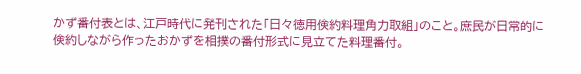かず番付表とは、江戸時代に発刊された「日々徳用倹約料理角力取組」のこと。庶民が日常的に倹約しながら作ったおかずを相撲の番付形式に見立てた料理番付。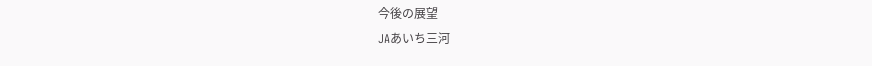今後の展望
JAあいち三河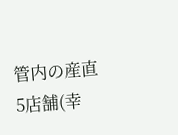管内の産直5店舗(幸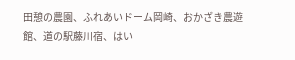田憩の農園、ふれあいドーム岡崎、おかざき農遊館、道の駅藤川宿、はい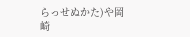らっせぬかた)や岡崎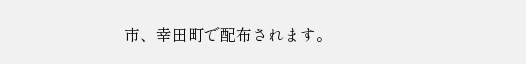市、幸田町で配布されます。